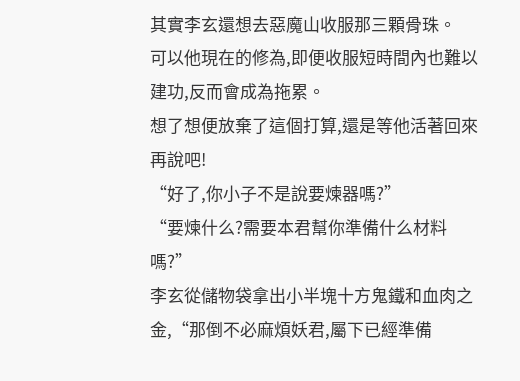其實李玄還想去惡魔山收服那三顆骨珠。
可以他現在的修為,即便收服短時間內也難以建功,反而會成為拖累。
想了想便放棄了這個打算,還是等他活著回來再說吧!
“好了,你小子不是說要煉器嗎?”
“要煉什么?需要本君幫你準備什么材料嗎?”
李玄從儲物袋拿出小半塊十方鬼鐵和血肉之金,“那倒不必麻煩妖君,屬下已經準備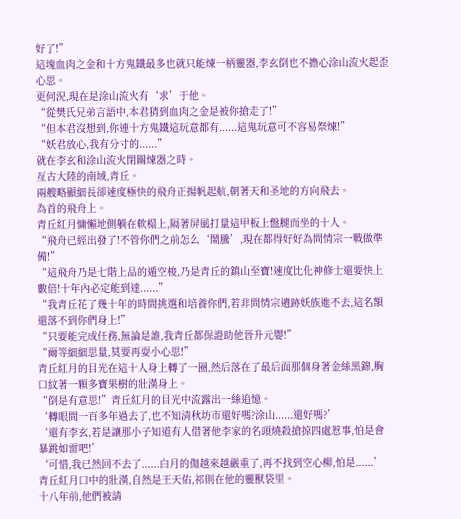好了!”
這塊血肉之金和十方鬼鐵最多也就只能煉一柄靈器,李玄倒也不擔心涂山流火起歪心思。
更何況,現在是涂山流火有‘求’于他。
“從樊氏兄弟言語中,本君猜到血肉之金是被你搶走了!”
“但本君沒想到,你連十方鬼鐵這玩意都有......這鬼玩意可不容易祭煉!”
“妖君放心,我有分寸的......”
就在李玄和涂山流火閉關煉器之時。
亙古大陸的南域,青丘。
兩艘略顯細長卻速度極快的飛舟正揚帆起航,朝著天和圣地的方向飛去。
為首的飛舟上。
青丘紅月慵懶地側躺在軟榻上,隔著屏風打量這甲板上盤腿而坐的十人。
“飛舟已經出發了!不管你們之前怎么‘鬧騰’,現在都得好好為問情宗一戰做準備!”
“這飛舟乃是七階上品的遁空梭,乃是青丘的鎮山至寶!速度比化神修士還要快上數倍!十年內必定能到達......”
“我青丘花了幾十年的時間挑選和培養你們,若非問情宗遺跡妖族進不去,這名額還落不到你們身上!”
“只要能完成任務,無論是誰,我青丘都保證助他晉升元嬰!”
“爾等細細思量,莫要再耍小心思!”
青丘紅月的目光在這十人身上轉了一圈,然后落在了最后面那個身著金絲黑錦,胸口紋著一顆多寶果樹的壯漢身上。
“倒是有意思!”青丘紅月的目光中流露出一絲追憶。
‘轉眼間一百多年過去了,也不知清秋坊市還好嗎?涂山......還好嗎?’
‘還有李玄,若是讓那小子知道有人借著他李家的名頭燒殺搶掠四處惹事,怕是會暴跳如雷吧!’
‘可惜,我已然回不去了......白月的傷越來越嚴重了,再不找到空心柳,怕是......’
青丘紅月口中的壯漢,自然是王天佑,祁則在他的靈獸袋里。
十八年前,他們被請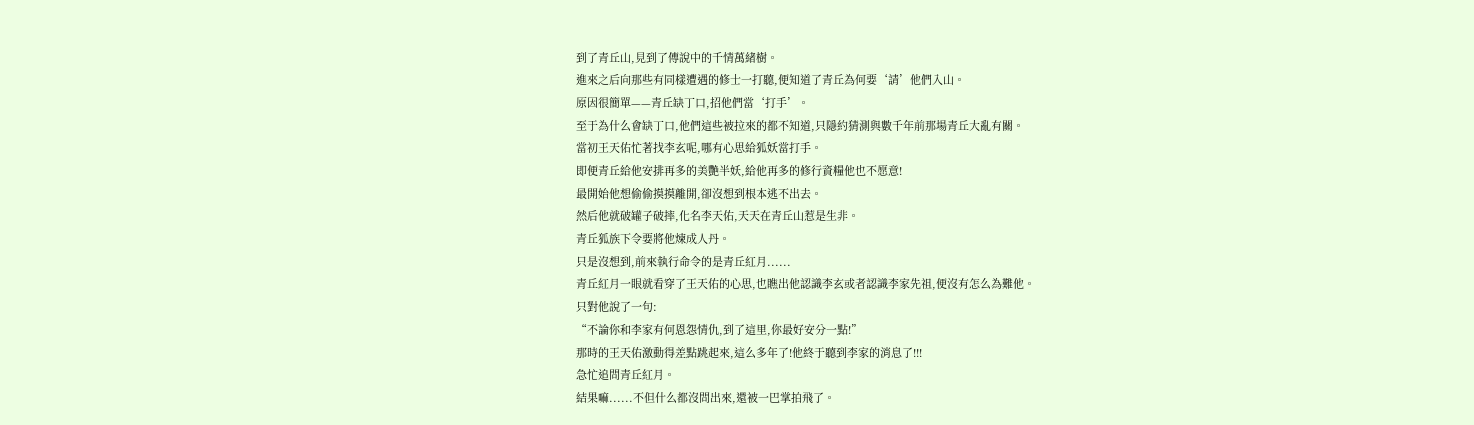到了青丘山,見到了傳說中的千情萬緒樹。
進來之后向那些有同樣遭遇的修士一打聽,便知道了青丘為何要‘請’他們入山。
原因很簡單——青丘缺丁口,招他們當‘打手’。
至于為什么會缺丁口,他們這些被拉來的都不知道,只隱約猜測與數千年前那場青丘大亂有關。
當初王天佑忙著找李玄呢,哪有心思給狐妖當打手。
即便青丘給他安排再多的美艷半妖,給他再多的修行資糧他也不愿意!
最開始他想偷偷摸摸離開,卻沒想到根本逃不出去。
然后他就破罐子破摔,化名李天佑,天天在青丘山惹是生非。
青丘狐族下令要將他煉成人丹。
只是沒想到,前來執行命令的是青丘紅月......
青丘紅月一眼就看穿了王天佑的心思,也瞧出他認識李玄或者認識李家先祖,便沒有怎么為難他。
只對他說了一句:
“不論你和李家有何恩怨情仇,到了這里,你最好安分一點!”
那時的王天佑激動得差點跳起來,這么多年了!他終于聽到李家的消息了!!!
急忙追問青丘紅月。
結果嘛......不但什么都沒問出來,還被一巴掌拍飛了。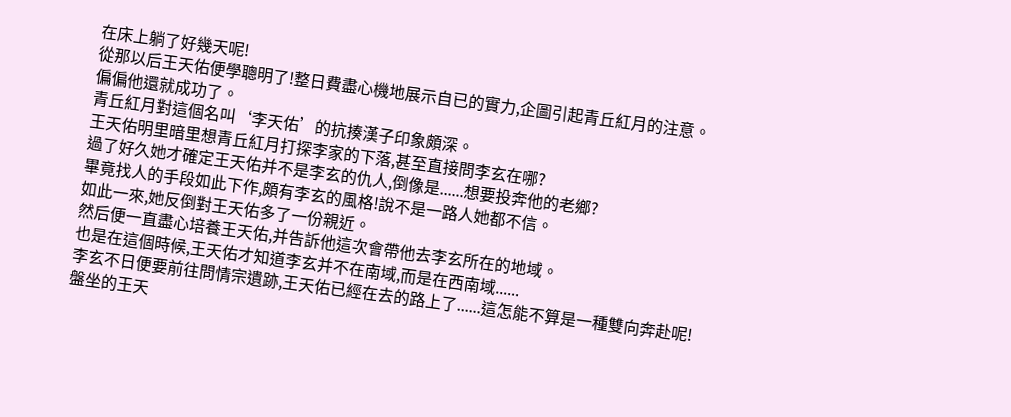在床上躺了好幾天呢!
從那以后王天佑便學聰明了!整日費盡心機地展示自已的實力,企圖引起青丘紅月的注意。
偏偏他還就成功了。
青丘紅月對這個名叫‘李天佑’的抗揍漢子印象頗深。
王天佑明里暗里想青丘紅月打探李家的下落,甚至直接問李玄在哪?
過了好久她才確定王天佑并不是李玄的仇人,倒像是......想要投奔他的老鄉?
畢竟找人的手段如此下作,頗有李玄的風格!說不是一路人她都不信。
如此一來,她反倒對王天佑多了一份親近。
然后便一直盡心培養王天佑,并告訴他這次會帶他去李玄所在的地域。
也是在這個時候,王天佑才知道李玄并不在南域,而是在西南域......
李玄不日便要前往問情宗遺跡,王天佑已經在去的路上了......這怎能不算是一種雙向奔赴呢!
盤坐的王天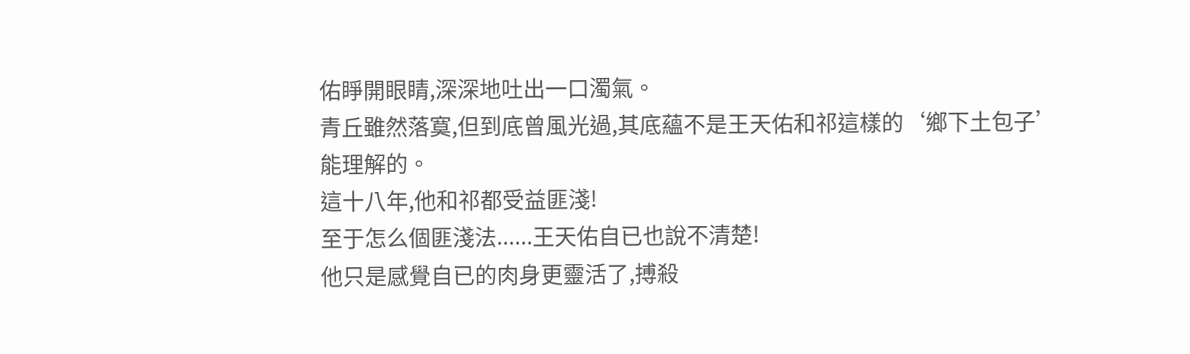佑睜開眼睛,深深地吐出一口濁氣。
青丘雖然落寞,但到底曾風光過,其底蘊不是王天佑和祁這樣的‘鄉下土包子’能理解的。
這十八年,他和祁都受益匪淺!
至于怎么個匪淺法......王天佑自已也說不清楚!
他只是感覺自已的肉身更靈活了,搏殺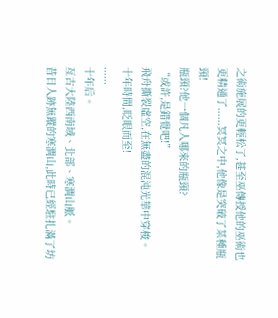之術施展的更輕松了,甚至巫傳授他的巫術也更精通了......冥冥之中,他像是突破了某種瓶頸!
瓶頸?他一個凡人哪來的瓶頸?
“或許,是錯覺吧!”
飛舟撕裂虛空,在無盡的混沌光華中穿梭。
十年時間,眨眼而至!
......
十年后。
亙古大陸西南域、北部、寒澗山脈。
昔日人跡無蹤的寒澗山,此時已經駐扎滿了坊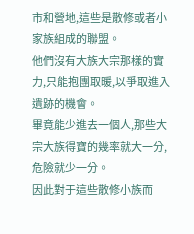市和營地,這些是散修或者小家族組成的聯盟。
他們沒有大族大宗那樣的實力,只能抱團取暖,以爭取進入遺跡的機會。
畢竟能少進去一個人,那些大宗大族得寶的幾率就大一分,危險就少一分。
因此對于這些散修小族而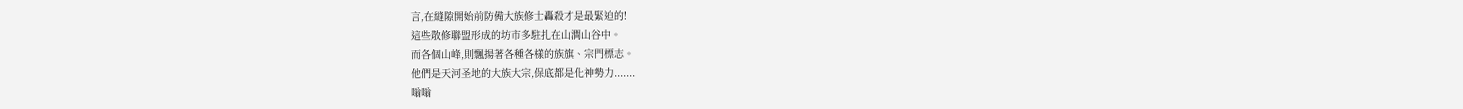言,在縫隙開始前防備大族修士轟殺才是最緊迫的!
這些散修聯盟形成的坊市多駐扎在山澗山谷中。
而各個山峰,則飄揚著各種各樣的族旗、宗門標志。
他們是天河圣地的大族大宗,保底都是化神勢力.......
嗡嗡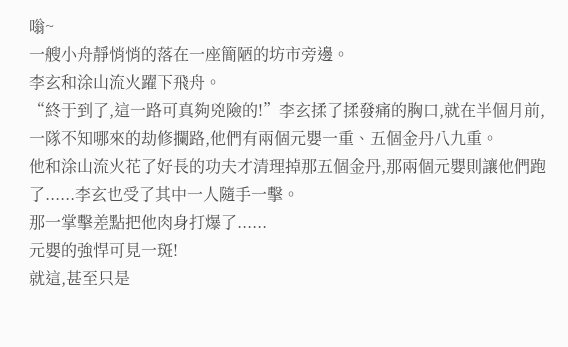嗡~
一艘小舟靜悄悄的落在一座簡陋的坊市旁邊。
李玄和涂山流火躍下飛舟。
“終于到了,這一路可真夠兇險的!”李玄揉了揉發痛的胸口,就在半個月前,一隊不知哪來的劫修攔路,他們有兩個元嬰一重、五個金丹八九重。
他和涂山流火花了好長的功夫才清理掉那五個金丹,那兩個元嬰則讓他們跑了......李玄也受了其中一人隨手一擊。
那一掌擊差點把他肉身打爆了......
元嬰的強悍可見一斑!
就這,甚至只是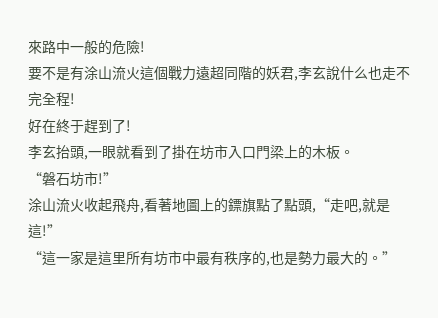來路中一般的危險!
要不是有涂山流火這個戰力遠超同階的妖君,李玄說什么也走不完全程!
好在終于趕到了!
李玄抬頭,一眼就看到了掛在坊市入口門梁上的木板。
“磐石坊市!”
涂山流火收起飛舟,看著地圖上的鏢旗點了點頭,“走吧,就是這!”
“這一家是這里所有坊市中最有秩序的,也是勢力最大的。”